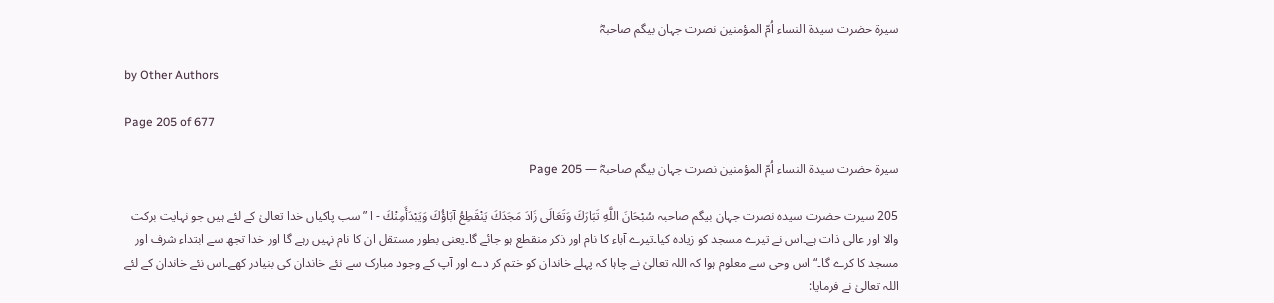سیرۃ حضرت سیدۃ النساء اُمّ المؤمنین نصرت جہان بیگم صاحبہؓ

by Other Authors

Page 205 of 677

سیرۃ حضرت سیدۃ النساء اُمّ المؤمنین نصرت جہان بیگم صاحبہؓ — Page 205

205 سیرت حضرت سیدہ نصرت جہان بیگم صاحبہ سُبْحَانَ اللَّهِ تَبَارَكَ وَتَعَالَى زَادَ مَجَدَكَ يَنْقَطِعُ آبَاؤُكَ وَيَبْدَأَمِنْكَ - ا ” سب پاکیاں خدا تعالیٰ کے لئے ہیں جو نہایت برکت والا اور عالی ذات ہے۔اس نے تیرے مسجد کو زیادہ کیا۔تیرے آباء کا نام اور ذکر منقطع ہو جائے گا۔یعنی بطور مستقل ان کا نام نہیں رہے گا اور خدا تجھ سے ابتداء شرف اور مسجد کا کرے گا۔“ اس وحی سے معلوم ہوا کہ اللہ تعالیٰ نے چاہا کہ پہلے خاندان کو ختم کر دے اور آپ کے وجود مبارک سے نئے خاندان کی بنیادر کھے۔اس نئے خاندان کے لئے اللہ تعالیٰ نے فرمایا: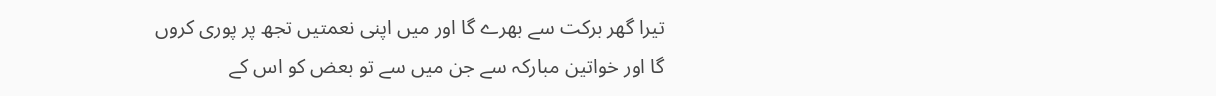تیرا گھر برکت سے بھرے گا اور میں اپنی نعمتیں تجھ پر پوری کروں گا اور خواتین مبارکہ سے جن میں سے تو بعض کو اس کے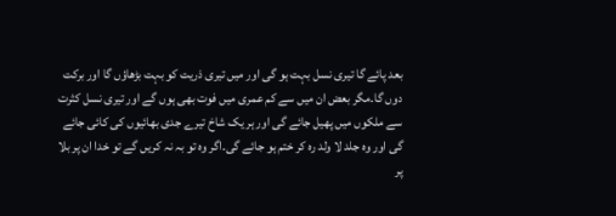بعد پائے گا تیری نسل بہت ہو گی اور میں تیری ذریت کو بہت بڑھاؤں گا اور برکت دوں گا۔مگر بعض ان میں سے کم عمری میں فوت بھی ہوں گے اور تیری نسل کثرت سے ملکوں میں پھیل جائے گی اور ہر یک شاخ تیرے جدی بھائیوں کی کائی جائے گی اور وہ جلد لا ولد رہ کر ختم ہو جائے گی۔اگر وہ تو بہ نہ کریں گے تو خدا ان پر بلا پر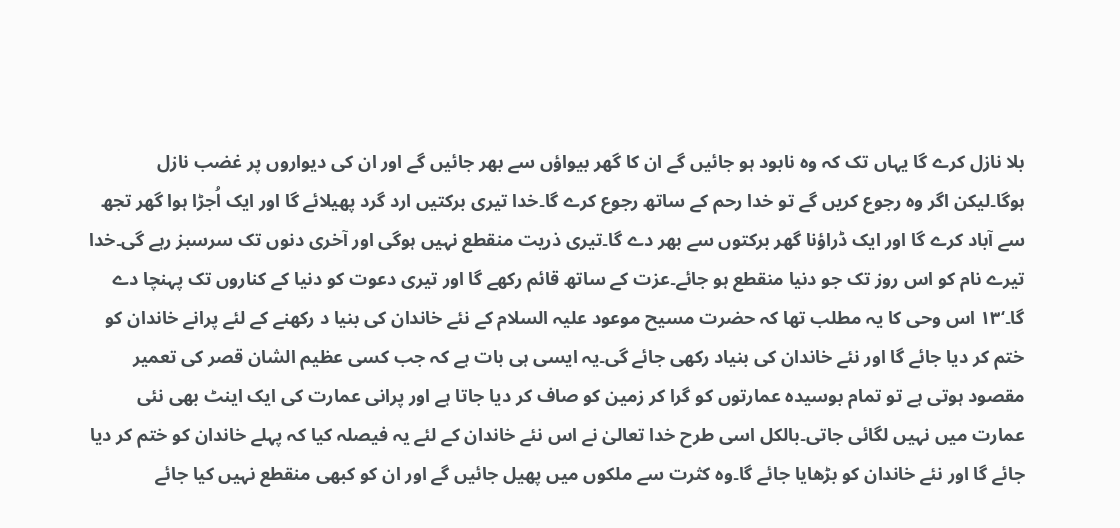بلا نازل کرے گا یہاں تک کہ وہ نابود ہو جائیں گے ان کا گھر بیواؤں سے بھر جائیں گے اور ان کی دیواروں پر غضب نازل ہوگا۔لیکن اگر وہ رجوع کریں گے تو خدا رحم کے ساتھ رجوع کرے گا۔خدا تیری برکتیں ارد گرد پھیلائے گا اور ایک اُجڑا ہوا گھر تجھ سے آباد کرے گا اور ایک ڈراؤنا گھر برکتوں سے بھر دے گا۔تیری ذریت منقطع نہیں ہوگی اور آخری دنوں تک سرسبز رہے گی۔خدا تیرے نام کو اس روز تک جو دنیا منقطع ہو جائے۔عزت کے ساتھ قائم رکھے گا اور تیری دعوت کو دنیا کے کناروں تک پہنچا دے گا۔‘۱۳ اس وحی کا یہ مطلب تھا کہ حضرت مسیح موعود علیہ السلام کے نئے خاندان کی بنیا د رکھنے کے لئے پرانے خاندان کو ختم کر دیا جائے گا اور نئے خاندان کی بنیاد رکھی جائے گی۔یہ ایسی ہی بات ہے کہ جب کسی عظیم الشان قصر کی تعمیر مقصود ہوتی ہے تو تمام بوسیدہ عمارتوں کو گرا کر زمین کو صاف کر دیا جاتا ہے اور پرانی عمارت کی ایک اینٹ بھی نئی عمارت میں نہیں لگائی جاتی۔بالکل اسی طرح خدا تعالیٰ نے اس نئے خاندان کے لئے یہ فیصلہ کیا کہ پہلے خاندان کو ختم کر دیا جائے گا اور نئے خاندان کو بڑھایا جائے گا۔وہ کثرت سے ملکوں میں پھیل جائیں گے اور ان کو کبھی منقطع نہیں کیا جائے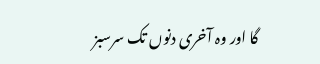گا اور وہ آخری دنوں تک سرسبز